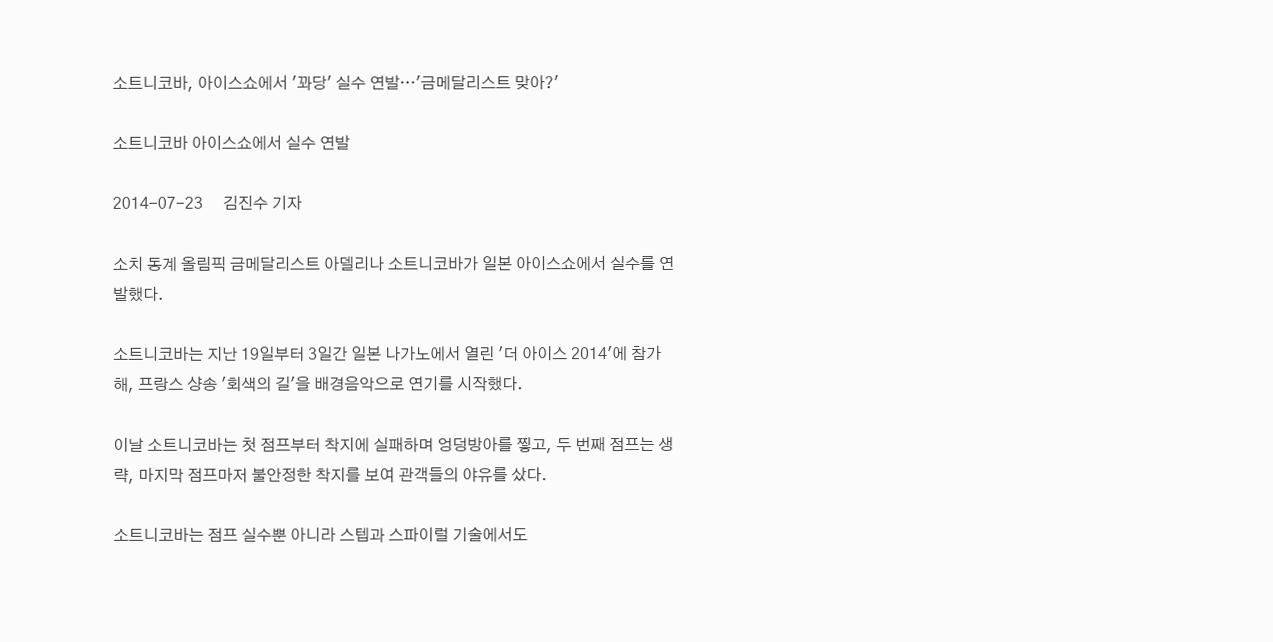소트니코바, 아이스쇼에서 '꽈당' 실수 연발…'금메달리스트 맞아?'

소트니코바 아이스쇼에서 실수 연발

2014-07-23     김진수 기자

소치 동계 올림픽 금메달리스트 아델리나 소트니코바가 일본 아이스쇼에서 실수를 연발했다.

소트니코바는 지난 19일부터 3일간 일본 나가노에서 열린 '더 아이스 2014'에 참가해, 프랑스 샹송 '회색의 길'을 배경음악으로 연기를 시작했다.

이날 소트니코바는 첫 점프부터 착지에 실패하며 엉덩방아를 찧고, 두 번째 점프는 생략, 마지막 점프마저 불안정한 착지를 보여 관객들의 야유를 샀다.

소트니코바는 점프 실수뿐 아니라 스텝과 스파이럴 기술에서도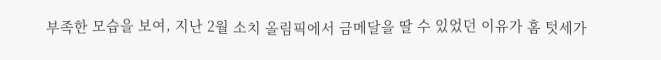부족한 모습을 보여, 지난 2월 소치 올림픽에서 금메달을 딸 수 있었던 이유가 홈 텃세가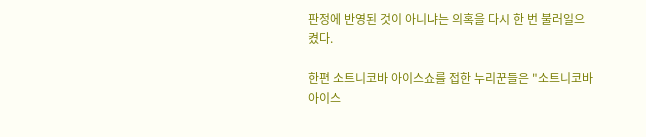판정에 반영된 것이 아니냐는 의혹을 다시 한 번 불러일으켰다.

한편 소트니코바 아이스쇼를 접한 누리꾼들은 "소트니코바 아이스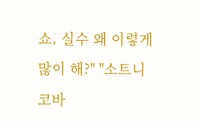쇼, 실수 왜 이렇게 많이 해?" "소트니코바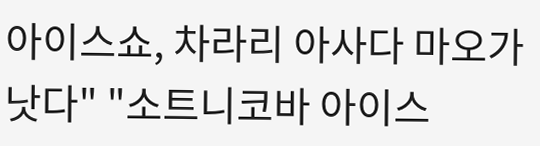아이스쇼, 차라리 아사다 마오가 낫다" "소트니코바 아이스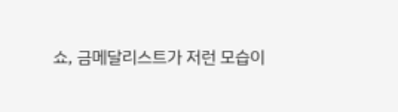쇼, 금메달리스트가 저런 모습이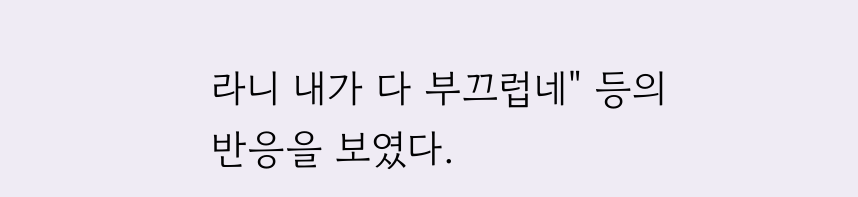라니 내가 다 부끄럽네" 등의 반응을 보였다.